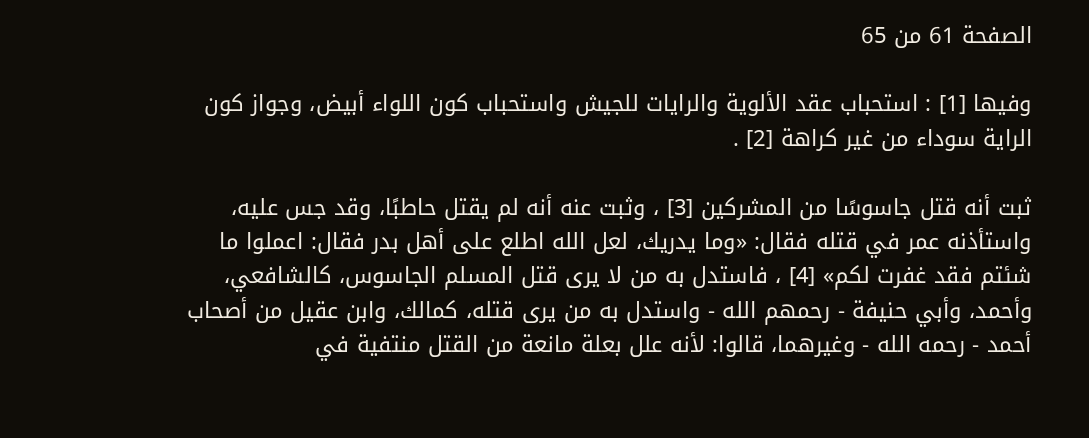الصفحة 61 من 65

وفيها [1] : استحباب عقد الألوية والرايات للجيش واستحباب كون اللواء أبيض، وجواز كون الراية سوداء من غير كراهة [2] .

ثبت أنه قتل جاسوسًا من المشركين [3] ، وثبت عنه أنه لم يقتل حاطبًا، وقد جس عليه، واستأذنه عمر في قتله فقال: «وما يدريك، لعل الله اطلع على أهل بدر فقال: اعملوا ما شئتم فقد غفرت لكم» [4] ، فاستدل به من لا يرى قتل المسلم الجاسوس، كالشافعي، وأحمد، وأبي حنيفة - رحمهم الله - واستدل به من يرى قتله، كمالك، وابن عقيل من أصحاب أحمد - رحمه الله - وغيرهما، قالوا: لأنه علل بعلة مانعة من القتل منتفية في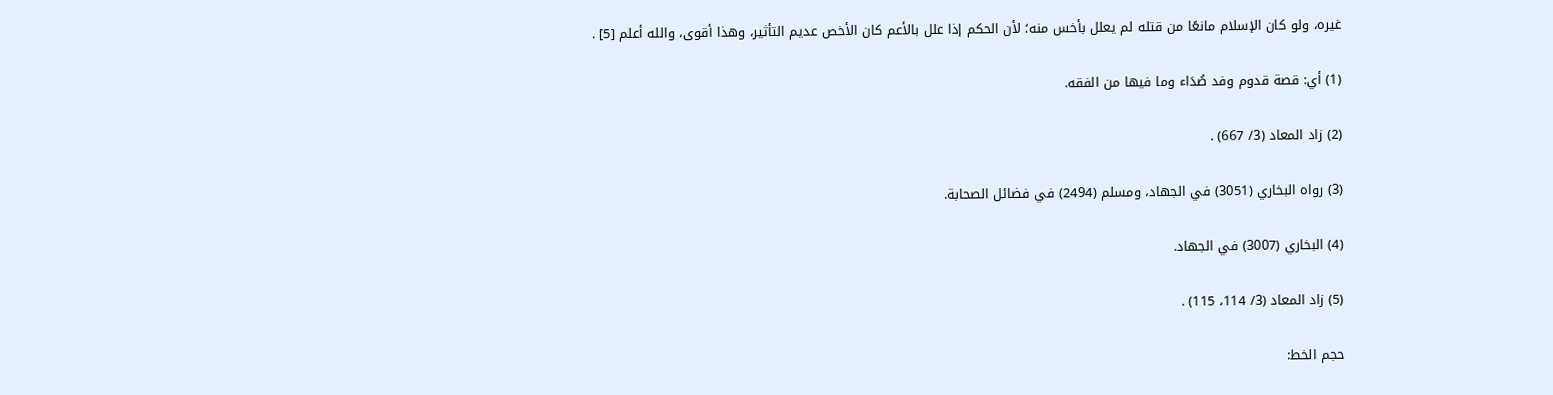غيره، ولو كان الإسلام مانعًا من قتله لم يعلل بأخس منه؛ لأن الحكم إذا علل بالأعم كان الأخص عديم التأثير، وهذا أقوى، والله أعلم [5] .

(1) أي: قصة قدوم وفد صُدَاء وما فيها من الفقه.

(2) زاد المعاد (3/ 667) .

(3) رواه البخاري (3051) في الجهاد، ومسلم (2494) في فضائل الصحابة.

(4) البخاري (3007) في الجهاد.

(5) زاد المعاد (3/ 114، 115) .

حجم الخط: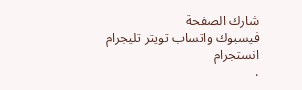شارك الصفحة
فيسبوك واتساب تويتر تليجرام انستجرام
.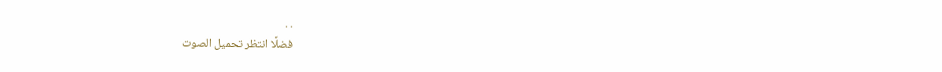. .
فضلًا انتظر تحميل الصوت